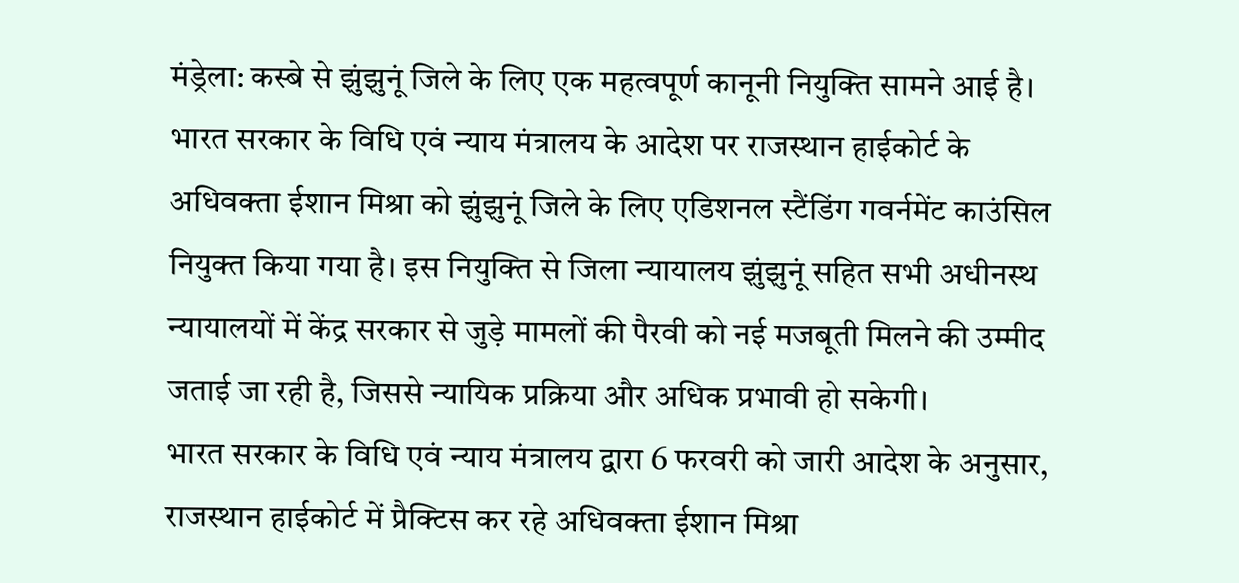मंड्रेला: कस्बे से झुंझुनूं जिले के लिए एक महत्वपूर्ण कानूनी नियुक्ति सामने आई है। भारत सरकार के विधि एवं न्याय मंत्रालय के आदेश पर राजस्थान हाईकोर्ट के अधिवक्ता ईशान मिश्रा को झुंझुनूं जिले के लिए एडिशनल स्टैंडिंग गवर्नमेंट काउंसिल नियुक्त किया गया है। इस नियुक्ति से जिला न्यायालय झुंझुनूं सहित सभी अधीनस्थ न्यायालयों में केंद्र सरकार से जुड़े मामलों की पैरवी को नई मजबूती मिलने की उम्मीद जताई जा रही है, जिससे न्यायिक प्रक्रिया और अधिक प्रभावी हो सकेगी।
भारत सरकार के विधि एवं न्याय मंत्रालय द्वारा 6 फरवरी को जारी आदेश के अनुसार, राजस्थान हाईकोर्ट में प्रैक्टिस कर रहे अधिवक्ता ईशान मिश्रा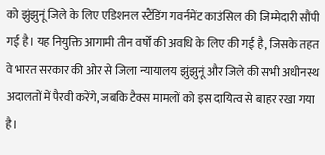को झुंझुनूं जिले के लिए एडिशनल स्टैंडिंग गवर्नमेंट काउंसिल की जिम्मेदारी सौंपी गई है। यह नियुक्ति आगामी तीन वर्षों की अवधि के लिए की गई है, जिसके तहत वे भारत सरकार की ओर से जिला न्यायालय झुंझुनूं और जिले की सभी अधीनस्थ अदालतों में पैरवी करेंगे, जबकि टैक्स मामलों को इस दायित्व से बाहर रखा गया है।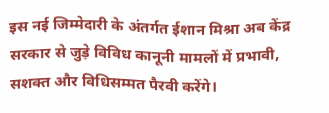इस नई जिम्मेदारी के अंतर्गत ईशान मिश्रा अब केंद्र सरकार से जुड़े विविध कानूनी मामलों में प्रभावी, सशक्त और विधिसम्मत पैरवी करेंगे।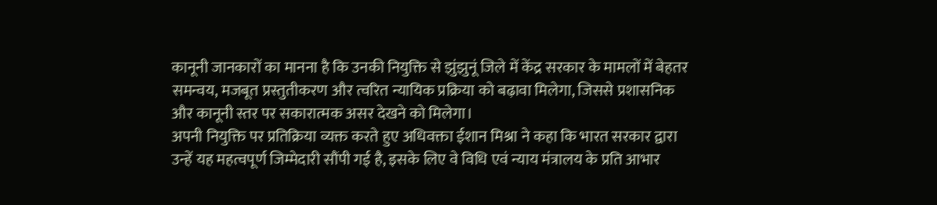कानूनी जानकारों का मानना है कि उनकी नियुक्ति से झुंझुनूं जिले में केंद्र सरकार के मामलों में बेहतर समन्वय, मजबूत प्रस्तुतीकरण और त्वरित न्यायिक प्रक्रिया को बढ़ावा मिलेगा, जिससे प्रशासनिक और कानूनी स्तर पर सकारात्मक असर देखने को मिलेगा।
अपनी नियुक्ति पर प्रतिक्रिया व्यक्त करते हुए अधिवक्ता ईशान मिश्रा ने कहा कि भारत सरकार द्वारा उन्हें यह महत्वपूर्ण जिम्मेदारी सौंपी गई है, इसके लिए वे विधि एवं न्याय मंत्रालय के प्रति आभार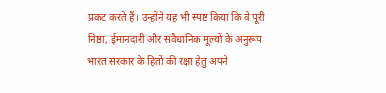प्रकट करते हैं। उन्होंने यह भी स्पष्ट किया कि वे पूरी निष्ठा, ईमानदारी और संवैधानिक मूल्यों के अनुरूप भारत सरकार के हितों की रक्षा हेतु अपने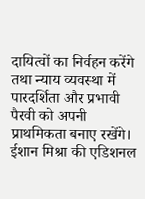दायित्वों का निर्वहन करेंगे तथा न्याय व्यवस्था में पारदर्शिता और प्रभावी पैरवी को अपनी प्राथमिकता बनाए रखेंगे।
ईशान मिश्रा की एडिशनल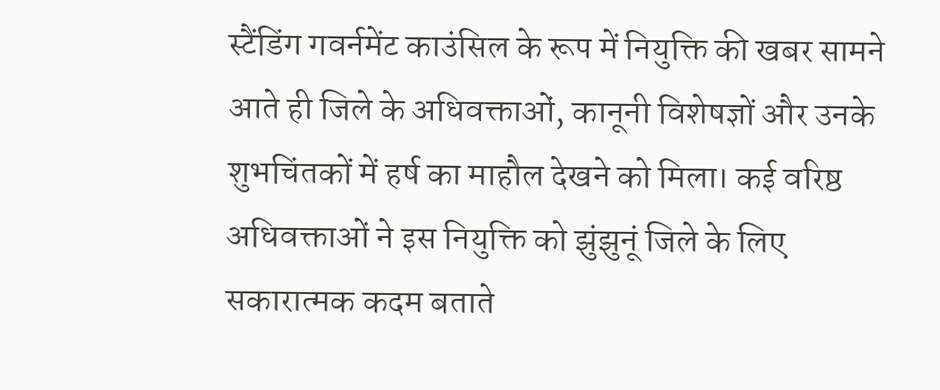स्टैंडिंग गवर्नमेंट काउंसिल के रूप में नियुक्ति की खबर सामने आते ही जिले के अधिवक्ताओं, कानूनी विशेषज्ञों और उनके शुभचिंतकों में हर्ष का माहौल देखने को मिला। कई वरिष्ठ अधिवक्ताओं ने इस नियुक्ति को झुंझुनूं जिले के लिए सकारात्मक कदम बताते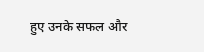हुए उनके सफल और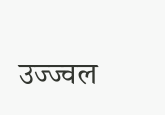उज्ज्वल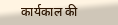कार्यकाल की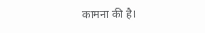कामना की है।